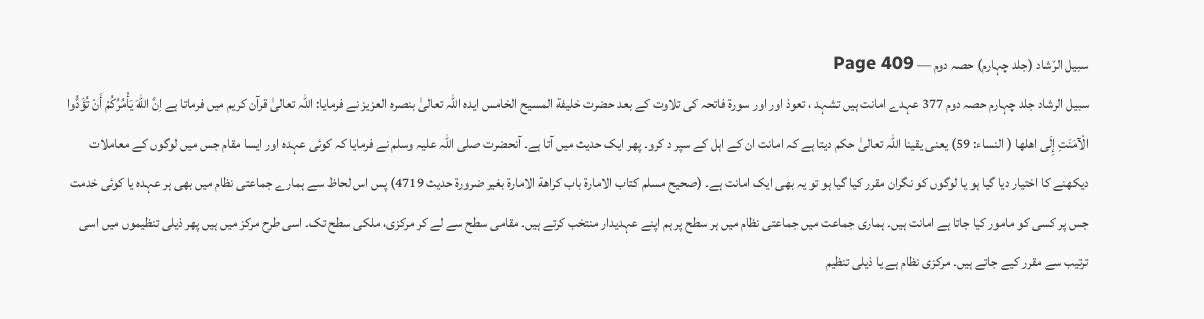سبیل الرّشاد (جلد چہارم) حصہ دوم — Page 409
سبیل الرشاد جلد چہارم حصہ دوم 377 عہدے امانت ہیں تشہد ، تعوذ اور اور سورۃ فاتحہ کی تلاوت کے بعد حضرت خلیفة المسیح الخامس ایدہ اللہ تعالیٰ بنصرہ العزیز نے فرمایا: اللہ تعالیٰ قرآن کریم میں فرماتا ہے اِنَّ اللهَ يَأْمُرُكُمْ أَنْ تُؤَدُّوا الْآمَنَتِ إِلَى اهلها ( النساء: 59) یعنی یقینا اللہ تعالیٰ حکم دیتا ہے کہ امانت ان کے اہل کے سپر د کرو۔ پھر ایک حدیث میں آتا ہے۔ آنحضرت صلی اللہ علیہ وسلم نے فرمایا کہ کوئی عہدہ اور ایسا مقام جس میں لوگوں کے معاملات دیکھنے کا اختیار دیا گیا ہو یا لوگوں کو نگران مقرر کیا گیا ہو تو یہ بھی ایک امانت ہے۔ (صحیح مسلم کتاب الامارة باب كراهة الامارة بغير ضرورة حديث 4719) پس اس لحاظ سے ہمارے جماعتی نظام میں بھی ہر عہدہ یا کوئی خدمت جس پر کسی کو مامور کیا جاتا ہے امانت ہیں۔ ہماری جماعت میں جماعتی نظام میں ہر سطح پر ہم اپنے عہدیدار منتخب کرتے ہیں۔ مقامی سطح سے لے کر مرکزی، ملکی سطح تک۔ اسی طرح مرکز میں ہیں پھر ذیلی تنظیموں میں اسی ترتیب سے مقرر کیے جاتے ہیں۔ مرکزی نظام ہے یا ذیلی تنظیم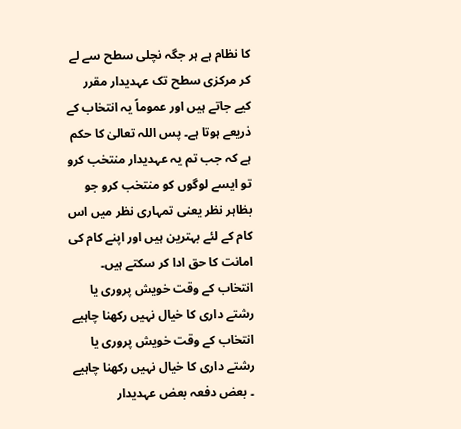کا نظام ہے ہر جگہ نچلی سطح سے لے کر مرکزی سطح تک عہدیدار مقرر کیے جاتے ہیں اور عموماً یہ انتخاب کے ذریعے ہوتا ہے۔ پس اللہ تعالیٰ کا حکم ہے کہ جب تم یہ عہدیدار منتخب کرو تو ایسے لوگوں کو منتخب کرو جو بظاہر نظر یعنی تمہاری نظر میں اس کام کے لئے بہترین ہیں اور اپنے کام کی امانت کا حق ادا کر سکتے ہیں۔ انتخاب کے وقت خویش پروری یا رشتے داری کا خیال نہیں رکھنا چاہیے انتخاب کے وقت خویش پروری یا رشتے داری کا خیال نہیں رکھنا چاہیے ۔ بعض دفعہ بعض عہدیدار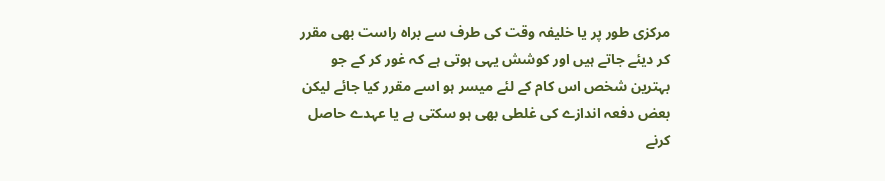مرکزی طور پر یا خلیفہ وقت کی طرف سے براہ راست بھی مقرر کر دیئے جاتے ہیں اور کوشش یہی ہوتی ہے کہ غور کر کے جو بہترین شخص اس کام کے لئے میسر ہو اسے مقرر کیا جائے لیکن بعض دفعہ اندازے کی غلطی بھی ہو سکتی ہے یا عہدے حاصل کرنے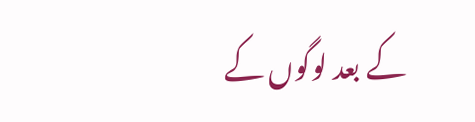کے بعد لوگوں کے